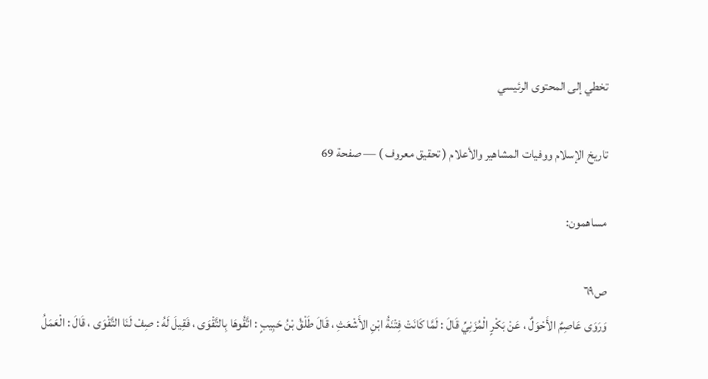تخطي إلى المحتوى الرئيسي

تاريخ الإسلام ووفيات المشاهير والأعلام ( تحقيق معروف ) — صفحة 69

مساهمون:

ص٦٩
وَرَوَى عَاصِمٌ الأَحْوَلٌ ، عَنْ بَكْرٍ الْمُزَنِيِّ قَالَ : لَمَّا كَانَتْ فِتْنَةُ ابْنِ الأَشْعَثِ ، قَالَ طَلْقُ بْنُ حَبِيبٍ : اتَّقُوهَا بِالتَّقْوَى ، فَقِيلَ لَهُ : صِفْ لَنَا التَّقْوَى ، قَالَ : الْعَمَلُ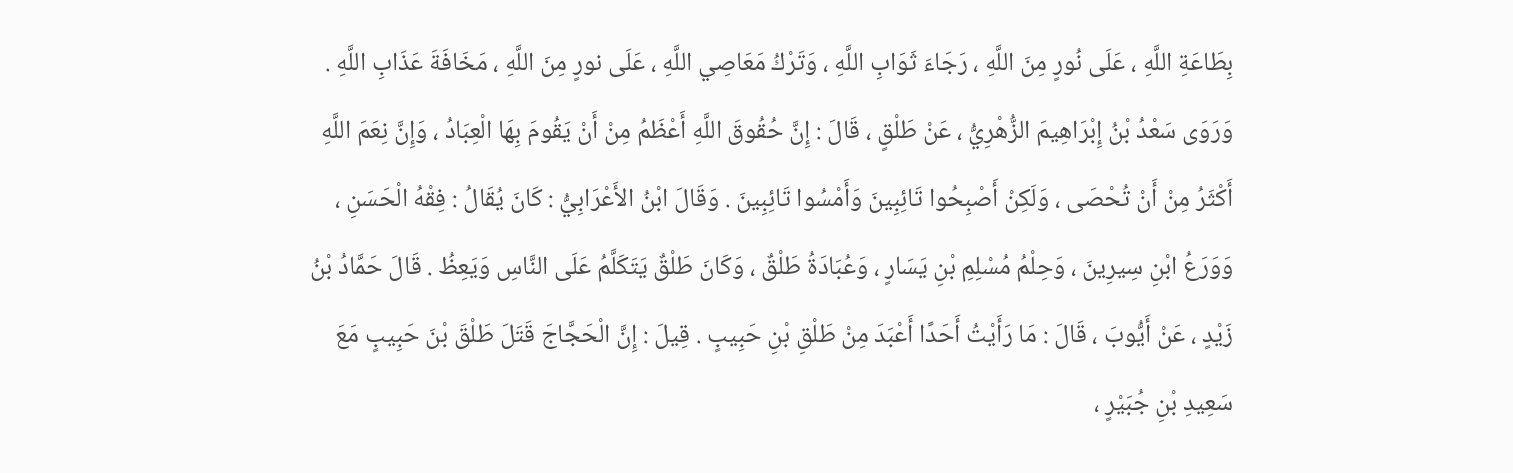بِطَاعَةِ اللَّهِ ، عَلَى نُورٍ مِنَ اللَّهِ ، رَجَاءَ ثَوَابِ اللَّهِ ، وَتَرْكُ مَعَاصِي اللَّهِ ، عَلَى نورٍ مِنَ اللَّهِ ، مَخَافَةَ عَذَابِ اللَّهِ . وَرَوَى سَعْدُ بْنُ إِبْرَاهِيمَ الزُّهْرِيُّ ، عَنْ طَلْقٍ ، قَالَ : إِنَّ حُقُوقَ اللَّهِ أَعْظَمُ مِنْ أَنْ يَقُومَ بِهَا الْعِبَادُ ، وَإِنَّ نِعَمَ اللَّهِ أَكْثَرُ مِنْ أَنْ تُحْصَى ، وَلَكِنْ أَصْبِحُوا تَائِبِينَ وَأَمْسُوا تَائِبِينَ . وَقَالَ ابْنُ الأَعْرَابِيُّ : كَانَ يُقَالُ : فِقْهُ الْحَسَنِ ، وَوَرَعُ ابْنِ سِيرِينَ ، وَحِلْمُ مُسْلِمِ بْنِ يَسَارٍ ، وَعُبَادَةُ طَلْقٌ ، وَكَانَ طَلْقٌ يَتَكَلَّمُ عَلَى النَّاسِ وَيَعِظُ . قَالَ حَمَّادُ بْنُ زَيْدٍ ، عَنْ أَيُّوبَ ، قَالَ : مَا رَأَيْتُ أَحَدًا أَعْبَدَ مِنْ طَلْقِ بْنِ حَبِيبٍ . قِيلَ : إِنَّ الْحَجَّاجَ قَتَلَ طَلْقَ بْنَ حَبِيبٍ مَعَ سَعِيدِ بْنِ جُبَيْرٍ ،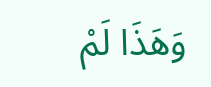وَهَذَا لَمْ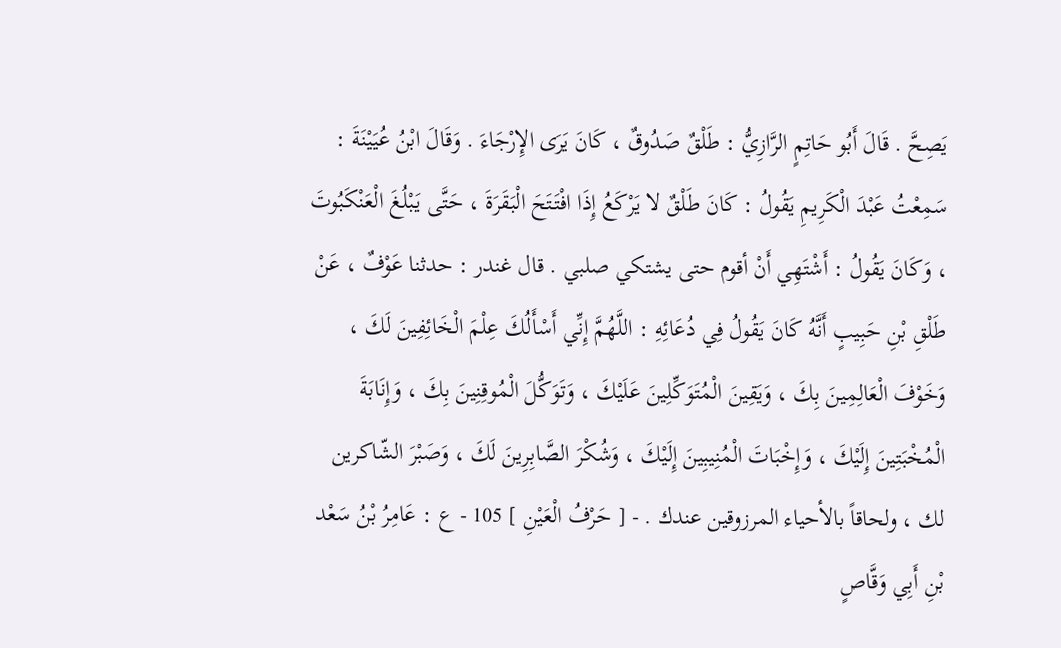يَصِحَّ . قَالَ أَبُو حَاتِمٍ الرَّازِيُّ : طَلْقٌ صَدُوقٌ ، كَانَ يَرَى الإِرْجَاءَ . وَقَالَ ابْنُ عُيَيْنَةَ : سَمِعْتُ عَبْدَ الْكَرِيمِ يَقُولُ : كَانَ طَلْقٌ لا يَرْكَعُ إِذَا افْتَتَحَ الْبَقَرَةَ ، حَتَّى يَبْلُغَ الْعَنْكَبُوتَ ، وَكَانَ يَقُولُ : أَشْتَهِي أَنْ أقوم حتى يشتكي صلبي . قال غندر : حدثنا عَوْفٌ ، عَنْ طَلْقِ بْنِ حَبِيبٍ أَنَّهُ كَانَ يَقُولُ فِي دُعَائِهِ : اللَّهُمَّ إِنِّي أَسْأَلُكَ عِلْمَ الْخَائِفِينَ لَكَ ، وَخَوْفَ الْعَالِمِينَ بِكَ ، وَيَقِينَ الْمُتَوَكِّلِينَ عَلَيْكَ ، وَتَوَكُّلَ الْمُوقِنِينَ بِكَ ، وَإِنَابَةَ الْمُخْبَتِينَ إِلَيْكَ ، وَإِخْبَاتَ الْمُنِيبِينَ إِلَيْكَ ، وَشُكْرَ الصَّابِرِينَ لَكَ ، وَصَبْرَ الشّاكرين لك ، ولحاقاً بالأحياء المرزوقين عندك . - [ حَرْفُ الْعَيْنِ ] 105 - ع : عَامِرُ بْنُ سَعْد بْنِ أَبِي وَقَّاصٍ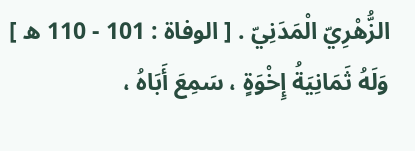الزُّهْرِيّ الْمَدَنِيّ . [ الوفاة : 101 - 110 ه ] وَلَهُ ثَمَانِيَةُ إِخْوَةٍ ، سَمِعَ أَبَاهُ ،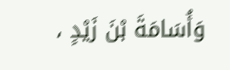وَأُسَامَةَ بْنَ زَيْدٍ ،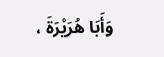وَأَبَا هُرَيْرَةَ ،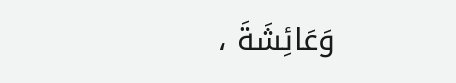وَعَائِشَةَ ،